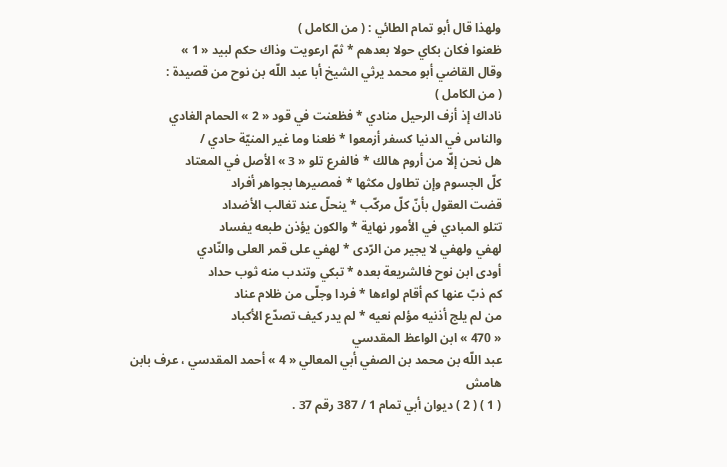ولهذا قال أبو تمام الطائي : ( من الكامل )
ظعنوا فكان بكاي حولا بعدهم * ثمّ ارعويت وذاك حكم لبيد « 1 »
وقال القاضي أبو محمد يرثي الشيخ أبا عبد اللّه بن نوح من قصيدة :
( من الكامل )
ناداك إذ أزف الرحيل منادي * فظعنت في قود « 2 » الحمام الغادي
والناس في الدنيا كسفر أزمعوا * ظعنا وما غير المنيّة حادي /
هل نحن إلّا من أروم هالك * فالفرع تلو « 3 » الأصل في المعتاد
كلّ الجسوم وإن تطاول مكثها * فمصيرها بجواهر أفراد
قضت العقول بأنّ كلّ مركّب * ينحلّ عند تغالب الأضداد
تتلو المبادي في الأمور نهاية * والكون يؤذن طبعه يفساد
لهفي ولهفي لا يجير من الرّدى * لهفي على قمر العلى والنّادي
أودى ابن نوح فالشريعة بعده * تبكي وتندب منه ثوب حداد
كم ذبّ عنها كم أقام لواءها * فردا وجلّى من ظلام عناد
من لم يلج أذنيه مؤلم نعيه * لم يدر كيف تصدّع الأكباد
« 470 » ابن الواعظ المقدسي
عبد اللّه بن محمد بن الصفي أبي المعالي « 4 » أحمد المقدسي ، عرف بابن
هامش
( 1 ) ( 2 ) ديوان أبي تمام 1 / 387 رقم 37 .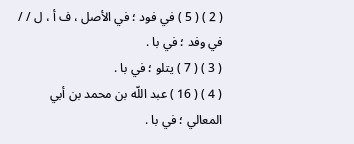( 2 ) ( 5 ) في فود ؛ في الأصل ، ف أ ، ل / / في وفد ؛ في با .
( 3 ) ( 7 ) يتلو ؛ في با .
( 4 ) ( 16 ) عبد اللّه بن محمد بن أبي المعالي ؛ في با .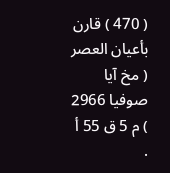( 470 ) قارن بأعيان العصر ( مخ آيا صوفيا 2966 ) م 5 ق 55 أ .